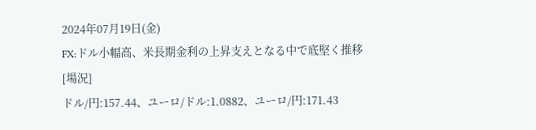2024年07月19日(金)
FX:ドル小幅高、米長期金利の上昇支えとなる中で底堅く推移
[場況]
ドル/円:157.44、ユーロ/ドル:1.0882、ユーロ/円:171.43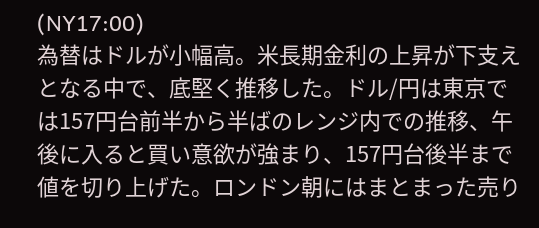(NY17:00)
為替はドルが小幅高。米長期金利の上昇が下支えとなる中で、底堅く推移した。ドル/円は東京では157円台前半から半ばのレンジ内での推移、午後に入ると買い意欲が強まり、157円台後半まで値を切り上げた。ロンドン朝にはまとまった売り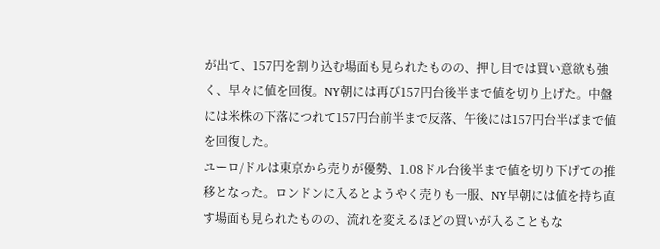が出て、157円を割り込む場面も見られたものの、押し目では買い意欲も強く、早々に値を回復。NY朝には再び157円台後半まで値を切り上げた。中盤には米株の下落につれて157円台前半まで反落、午後には157円台半ばまで値を回復した。
ユーロ/ドルは東京から売りが優勢、1.08ドル台後半まで値を切り下げての推移となった。ロンドンに入るとようやく売りも一服、NY早朝には値を持ち直す場面も見られたものの、流れを変えるほどの買いが入ることもな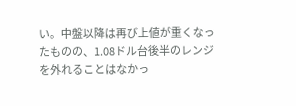い。中盤以降は再び上値が重くなったものの、1.08ドル台後半のレンジを外れることはなかっ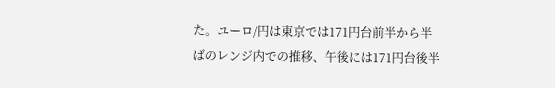た。ユーロ/円は東京では171円台前半から半ばのレンジ内での推移、午後には171円台後半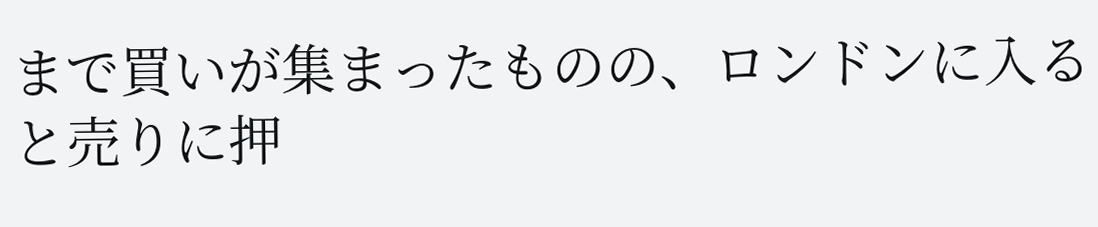まで買いが集まったものの、ロンドンに入ると売りに押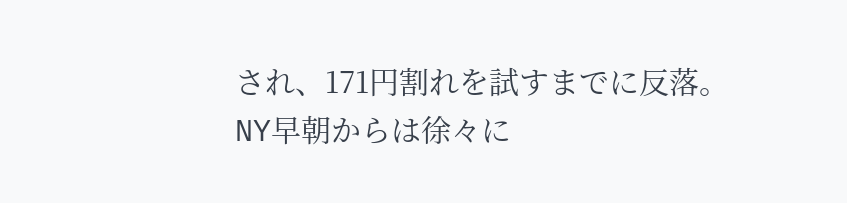され、171円割れを試すまでに反落。NY早朝からは徐々に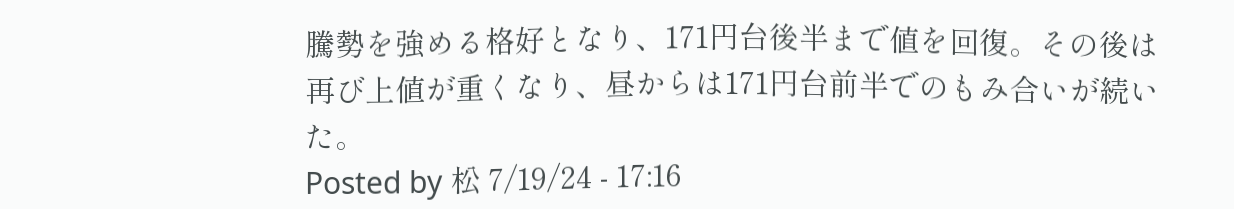騰勢を強める格好となり、171円台後半まで値を回復。その後は再び上値が重くなり、昼からは171円台前半でのもみ合いが続いた。
Posted by 松 7/19/24 - 17:16